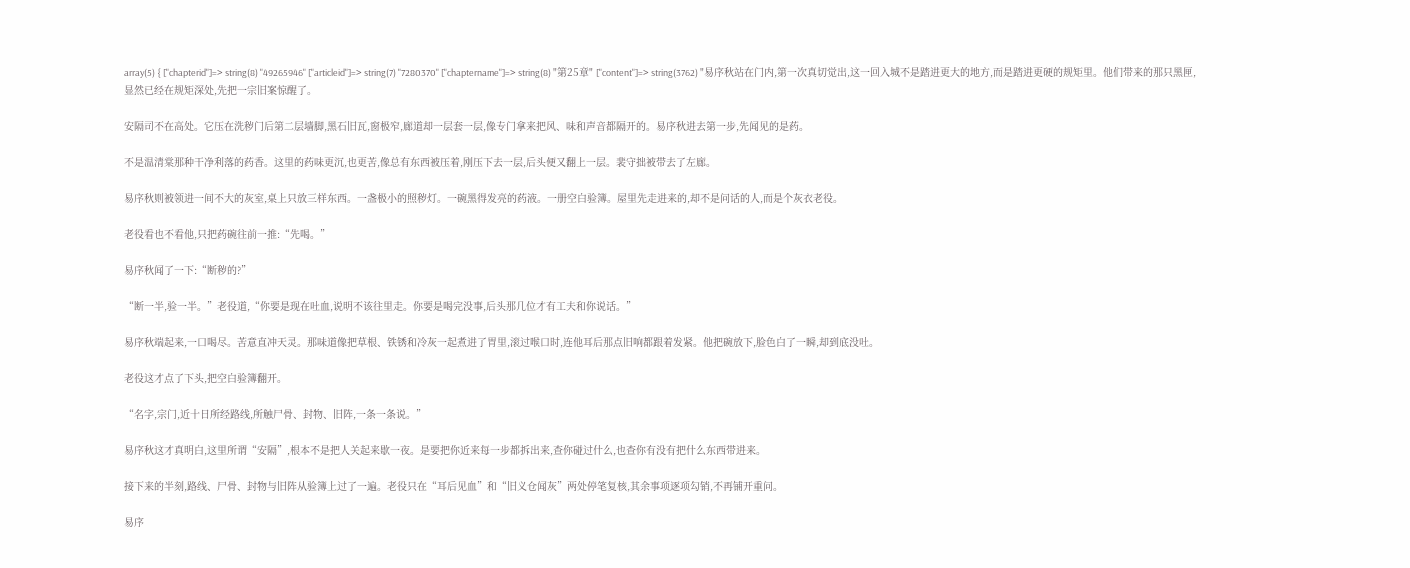array(5) { ["chapterid"]=> string(8) "49265946" ["articleid"]=> string(7) "7280370" ["chaptername"]=> string(8) "第25章" ["content"]=> string(3762) "易序秋站在门内,第一次真切觉出,这一回入城不是踏进更大的地方,而是踏进更硬的规矩里。他们带来的那只黑匣,显然已经在规矩深处,先把一宗旧案惊醒了。

安隔司不在高处。它压在洗秽门后第二层墙脚,黑石旧瓦,窗极窄,廊道却一层套一层,像专门拿来把风、味和声音都隔开的。易序秋进去第一步,先闻见的是药。

不是温清棠那种干净利落的药香。这里的药味更沉,也更苦,像总有东西被压着,刚压下去一层,后头便又翻上一层。裴守拙被带去了左廊。

易序秋则被领进一间不大的灰室,桌上只放三样东西。一盏极小的照秽灯。一碗黑得发亮的药液。一册空白验簿。屋里先走进来的,却不是问话的人,而是个灰衣老役。

老役看也不看他,只把药碗往前一推:“先喝。”

易序秋闻了一下:“断秽的?”

“断一半,验一半。”老役道,“你要是现在吐血,说明不该往里走。你要是喝完没事,后头那几位才有工夫和你说话。”

易序秋端起来,一口喝尽。苦意直冲天灵。那味道像把草根、铁锈和冷灰一起煮进了胃里,滚过喉口时,连他耳后那点旧响都跟着发紧。他把碗放下,脸色白了一瞬,却到底没吐。

老役这才点了下头,把空白验簿翻开。

“名字,宗门,近十日所经路线,所触尸骨、封物、旧阵,一条一条说。”

易序秋这才真明白,这里所谓“安隔”,根本不是把人关起来歇一夜。是要把你近来每一步都拆出来,查你碰过什么,也查你有没有把什么东西带进来。

接下来的半刻,路线、尸骨、封物与旧阵从验簿上过了一遍。老役只在“耳后见血”和“旧义仓闻灰”两处停笔复核,其余事项逐项勾销,不再铺开重问。

易序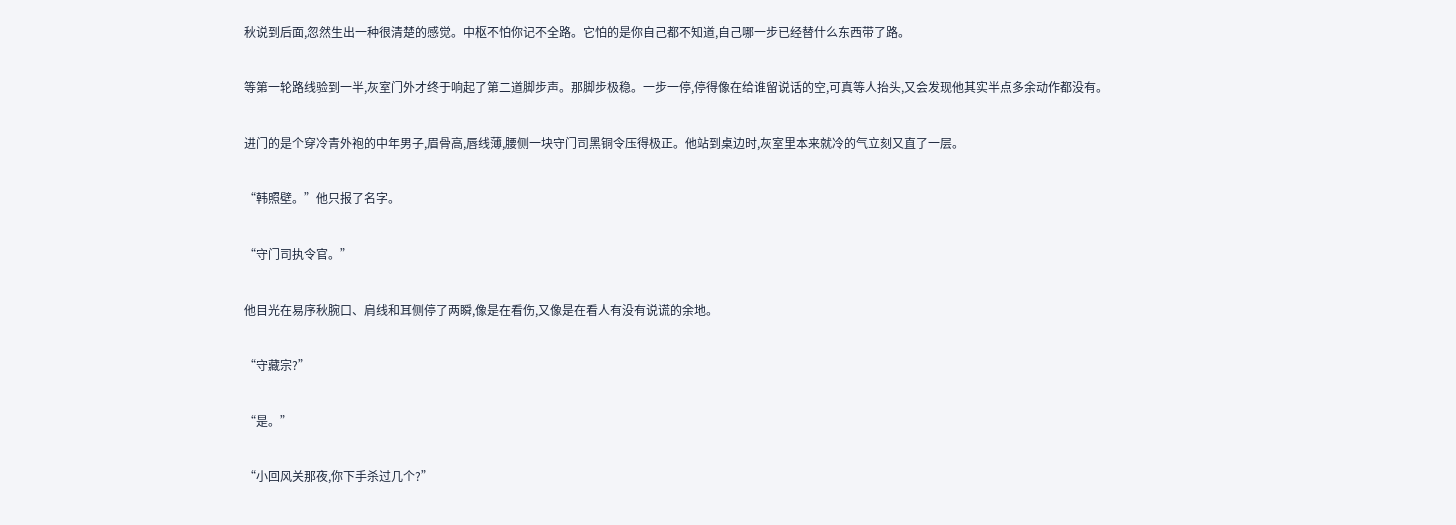秋说到后面,忽然生出一种很清楚的感觉。中枢不怕你记不全路。它怕的是你自己都不知道,自己哪一步已经替什么东西带了路。

等第一轮路线验到一半,灰室门外才终于响起了第二道脚步声。那脚步极稳。一步一停,停得像在给谁留说话的空,可真等人抬头,又会发现他其实半点多余动作都没有。

进门的是个穿冷青外袍的中年男子,眉骨高,唇线薄,腰侧一块守门司黑铜令压得极正。他站到桌边时,灰室里本来就冷的气立刻又直了一层。

“韩照壁。”他只报了名字。

“守门司执令官。”

他目光在易序秋腕口、肩线和耳侧停了两瞬,像是在看伤,又像是在看人有没有说谎的余地。

“守藏宗?”

“是。”

“小回风关那夜,你下手杀过几个?”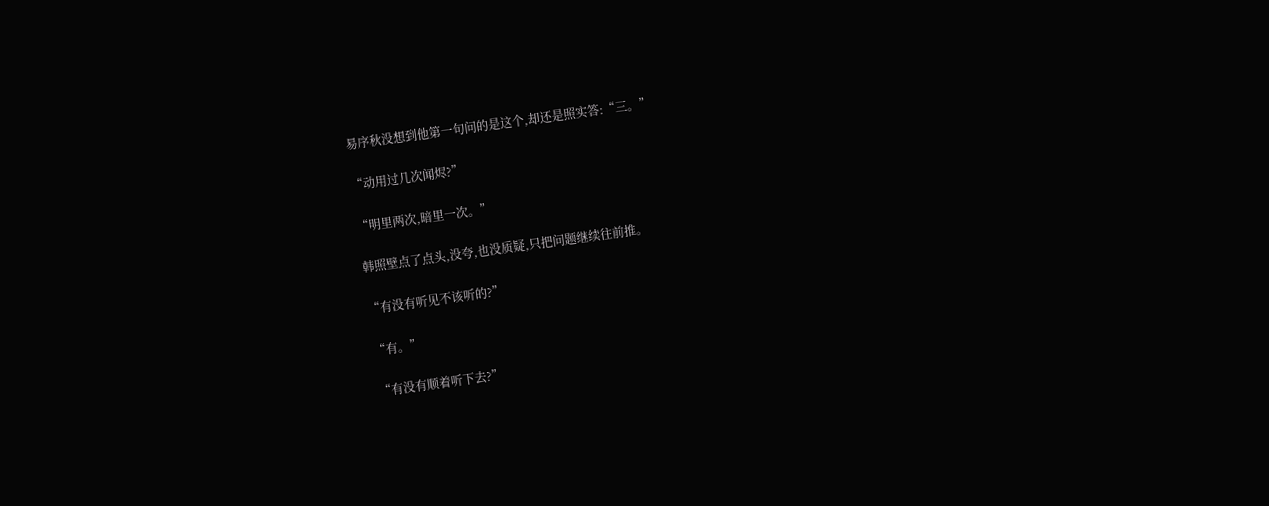易序秋没想到他第一句问的是这个,却还是照实答:“三。”

“动用过几次闻烬?”

“明里两次,暗里一次。”

韩照壁点了点头,没夸,也没质疑,只把问题继续往前推。

“有没有听见不该听的?”

“有。”

“有没有顺着听下去?”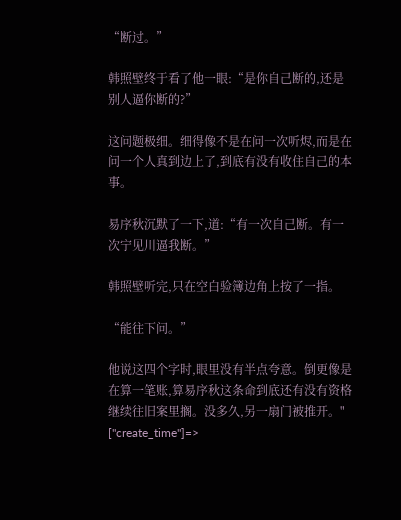“断过。”

韩照壁终于看了他一眼:“是你自己断的,还是别人逼你断的?”

这问题极细。细得像不是在问一次听烬,而是在问一个人真到边上了,到底有没有收住自己的本事。

易序秋沉默了一下,道:“有一次自己断。有一次宁见川逼我断。”

韩照壁听完,只在空白验簿边角上按了一指。

“能往下问。”

他说这四个字时,眼里没有半点夸意。倒更像是在算一笔账,算易序秋这条命到底还有没有资格继续往旧案里搁。没多久,另一扇门被推开。" ["create_time"]=>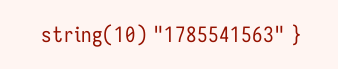string(10) "1785541563" }